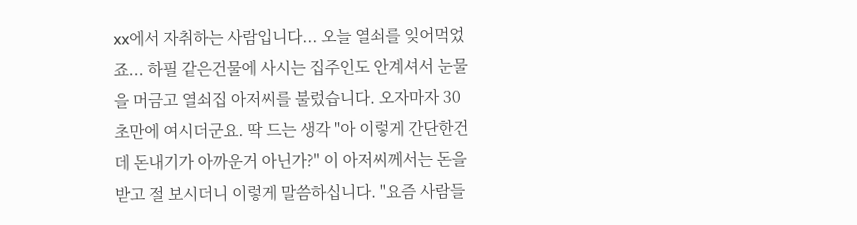xx에서 자취하는 사람입니다... 오늘 열쇠를 잊어먹었죠... 하필 같은건물에 사시는 집주인도 안계셔서 눈물을 머금고 열쇠집 아저씨를 불렀습니다. 오자마자 30초만에 여시더군요. 딱 드는 생각 "아 이렇게 간단한건데 돈내기가 아까운거 아닌가?" 이 아저씨께서는 돈을 받고 절 보시더니 이렇게 말씀하십니다. "요즘 사람들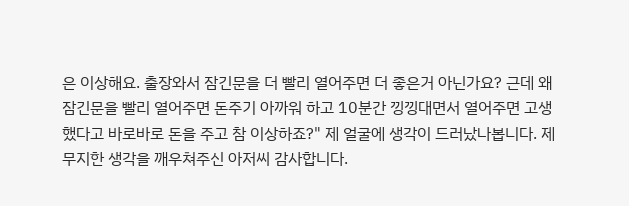은 이상해요. 출장와서 잠긴문을 더 빨리 열어주면 더 좋은거 아닌가요? 근데 왜 잠긴문을 빨리 열어주면 돈주기 아까워 하고 10분간 낑낑대면서 열어주면 고생했다고 바로바로 돈을 주고 참 이상하죠?" 제 얼굴에 생각이 드러났나봅니다. 제 무지한 생각을 깨우쳐주신 아저씨 감사합니다.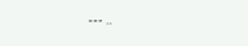--- ..